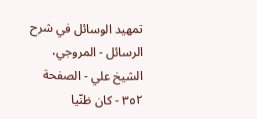تمهيد الوسائل في شرح الرسائل - المروجي، الشيخ علي - الصفحة ٣٥٢ - كان ظنّيا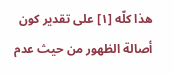هذا كلّه [١] على تقدير كون أصالة الظهور من حيث عدم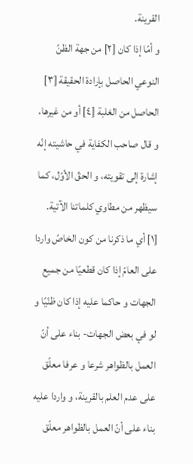القرينة.
و أمّا إذا كان [٢] من جهة الظنّ النوعي الحاصل بإرادة الحقيقة [٣] الحاصل من الغلبة [٤] أو من غيرها،
و قال صاحب الكفاية في حاشيته إنّه إشارة إلى تقويته، و الحقّ الأوّل، كما سيظهر من مطاوي كلماتنا الآتية.
[١] أي ما ذكرنا من كون الخاصّ واردا على العامّ إذا كان قطعيّا من جميع الجهات و حاكما عليه إذا كان ظنّيّا و لو في بعض الجهات- بناء على أنّ العمل بالظواهر شرعا و عرفا معلّق على عدم العلم بالقرينة، و واردا عليه بناء على أنّ العمل بالظواهر معلّق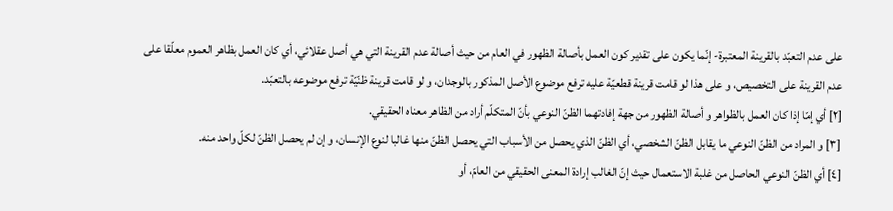على عدم التعبّد بالقرينة المعتبرة- إنّما يكون على تقدير كون العمل بأصالة الظهور في العام من حيث أصالة عدم القرينة التي هي أصل عقلائي، أي كان العمل بظاهر العموم معلّقا على عدم القرينة على التخصيص، و على هذا لو قامت قرينة قطعيّة عليه ترفع موضوع الأصل المذكور بالوجدان، و لو قامت قرينة ظنّيّة ترفع موضوعه بالتعبّد.
[٢] أي إمّا إذا كان العمل بالظواهر و أصالة الظهور من جهة إفادتهما الظنّ النوعي بأنّ المتكلّم أراد من الظاهر معناه الحقيقي.
[٣] و المراد من الظنّ النوعي ما يقابل الظنّ الشخصي، أي الظنّ الذي يحصل من الأسباب التي يحصل الظنّ منها غالبا لنوع الإنسان، و إن لم يحصل الظنّ لكلّ واحد منه.
[٤] أي الظنّ النوعي الحاصل من غلبة الاستعمال حيث إنّ الغالب إرادة المعنى الحقيقي من العامّ، أو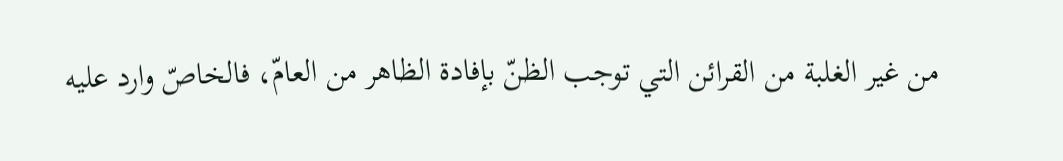من غير الغلبة من القرائن التي توجب الظنّ بإفادة الظاهر من العامّ، فالخاصّ وارد عليه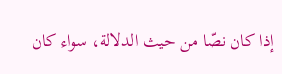إذا كان نصّا من حيث الدلالة، سواء كان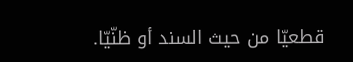قطعيّا من حيث السند أو ظنّيّا.